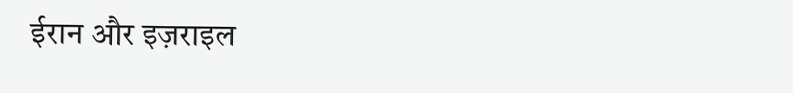ईरान और इज़राइल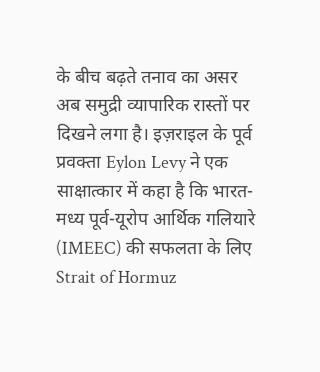के बीच बढ़ते तनाव का असर अब समुद्री व्यापारिक रास्तों पर दिखने लगा है। इज़राइल के पूर्व प्रवक्ता Eylon Levy ने एक साक्षात्कार में कहा है कि भारत-मध्य पूर्व-यूरोप आर्थिक गलियारे (IMEEC) की सफलता के लिए Strait of Hormuz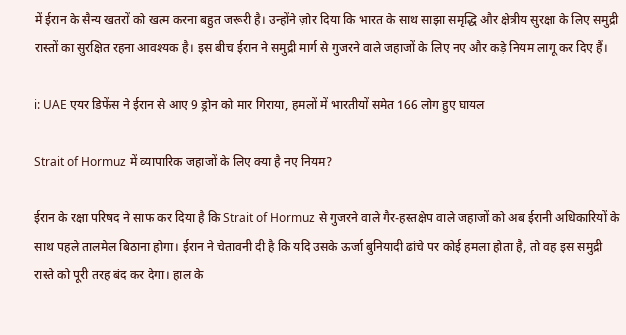में ईरान के सैन्य खतरों को खत्म करना बहुत जरूरी है। उन्होंने ज़ोर दिया कि भारत के साथ साझा समृद्धि और क्षेत्रीय सुरक्षा के लिए समुद्री रास्तों का सुरक्षित रहना आवश्यक है। इस बीच ईरान ने समुद्री मार्ग से गुजरने वाले जहाजों के लिए नए और कड़े नियम लागू कर दिए हैं।

ℹ: UAE एयर डिफेंस ने ईरान से आए 9 ड्रोन को मार गिराया, हमलों में भारतीयों समेत 166 लोग हुए घायल

Strait of Hormuz में व्यापारिक जहाजों के लिए क्या है नए नियम?

ईरान के रक्षा परिषद ने साफ कर दिया है कि Strait of Hormuz से गुजरने वाले गैर-हस्तक्षेप वाले जहाजों को अब ईरानी अधिकारियों के साथ पहले तालमेल बिठाना होगा। ईरान ने चेतावनी दी है कि यदि उसके ऊर्जा बुनियादी ढांचे पर कोई हमला होता है, तो वह इस समुद्री रास्ते को पूरी तरह बंद कर देगा। हाल के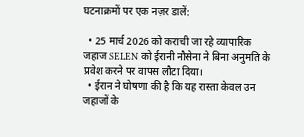घटनाक्रमों पर एक नज़र डालें:

  • 25 मार्च 2026 को कराची जा रहे व्यापारिक जहाज SELEN को ईरानी नौसेना ने बिना अनुमति के प्रवेश करने पर वापस लौटा दिया।
  • ईरान ने घोषणा की है कि यह रास्ता केवल उन जहाजों के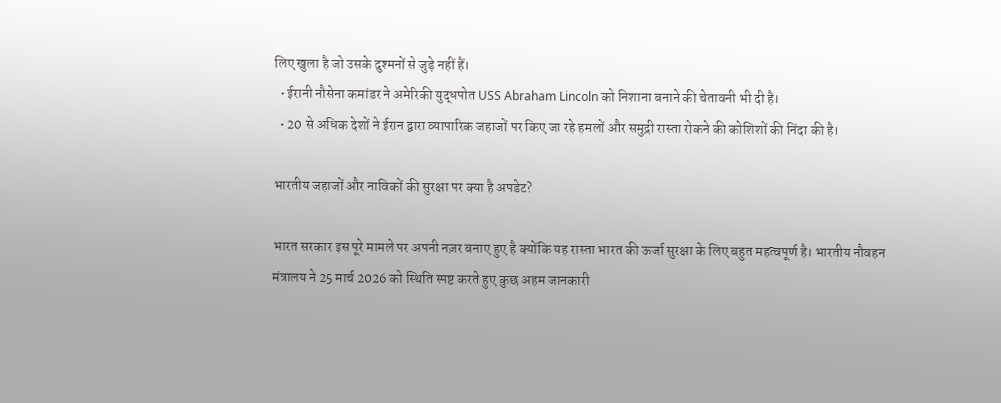लिए खुला है जो उसके दुश्मनों से जुड़े नहीं हैं।
  • ईरानी नौसेना कमांडर ने अमेरिकी युद्धपोत USS Abraham Lincoln को निशाना बनाने की चेतावनी भी दी है।
  • 20 से अधिक देशों ने ईरान द्वारा व्यापारिक जहाजों पर किए जा रहे हमलों और समुद्री रास्ता रोकने की कोशिशों की निंदा की है।

भारतीय जहाजों और नाविकों की सुरक्षा पर क्या है अपडेट?

भारत सरकार इस पूरे मामले पर अपनी नज़र बनाए हुए है क्योंकि यह रास्ता भारत की ऊर्जा सुरक्षा के लिए बहुत महत्वपूर्ण है। भारतीय नौवहन मंत्रालय ने 25 मार्च 2026 को स्थिति स्पष्ट करते हुए कुछ अहम जानकारी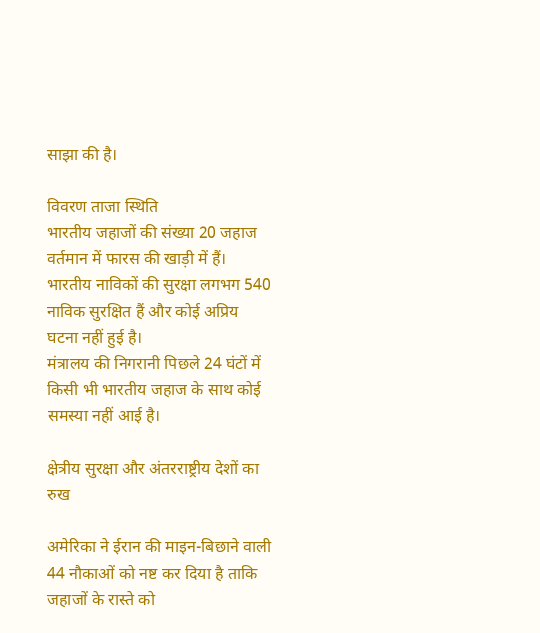साझा की है।

विवरण ताजा स्थिति
भारतीय जहाजों की संख्या 20 जहाज वर्तमान में फारस की खाड़ी में हैं।
भारतीय नाविकों की सुरक्षा लगभग 540 नाविक सुरक्षित हैं और कोई अप्रिय घटना नहीं हुई है।
मंत्रालय की निगरानी पिछले 24 घंटों में किसी भी भारतीय जहाज के साथ कोई समस्या नहीं आई है।

क्षेत्रीय सुरक्षा और अंतरराष्ट्रीय देशों का रुख

अमेरिका ने ईरान की माइन-बिछाने वाली 44 नौकाओं को नष्ट कर दिया है ताकि जहाजों के रास्ते को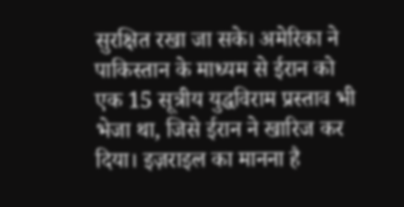सुरक्षित रखा जा सके। अमेरिका ने पाकिस्तान के माध्यम से ईरान को एक 15 सूत्रीय युद्धविराम प्रस्ताव भी भेजा था, जिसे ईरान ने खारिज कर दिया। इज़राइल का मानना है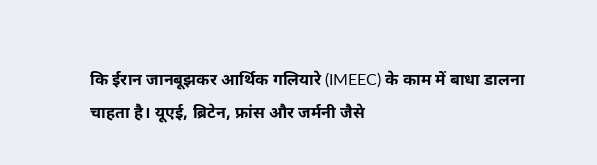कि ईरान जानबूझकर आर्थिक गलियारे (IMEEC) के काम में बाधा डालना चाहता है। यूएई, ब्रिटेन, फ्रांस और जर्मनी जैसे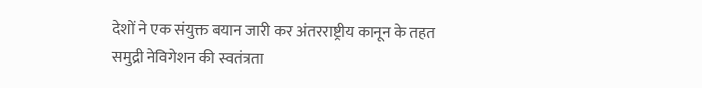देशों ने एक संयुक्त बयान जारी कर अंतरराष्ट्रीय कानून के तहत समुद्री नेविगेशन की स्वतंत्रता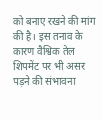को बनाए रखने की मांग की है। इस तनाव के कारण वैश्विक तेल शिपमेंट पर भी असर पड़ने की संभावना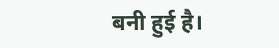बनी हुई है।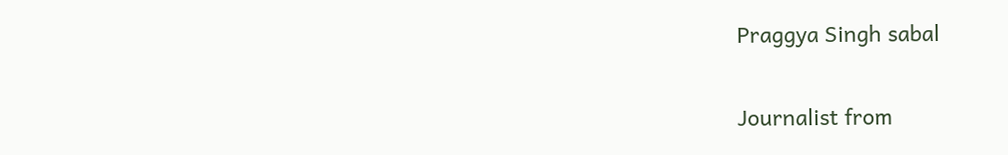Praggya Singh sabal

Journalist from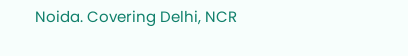Noida. Covering Delhi, NCR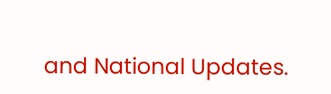and National Updates.